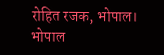रोहित रजक, भोपाल। भोपाल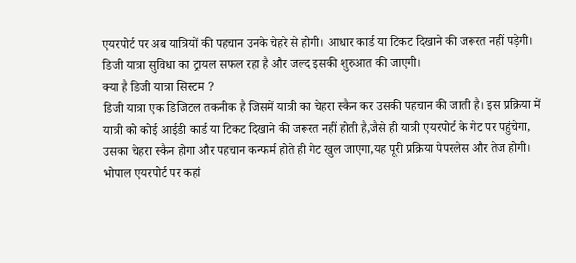एयरपोर्ट पर अब यात्रियों की पहचान उनके चेहरे से होगी। आधार कार्ड या टिकट दिखाने की जरूरत नहीं पड़ेगी। डिजी यात्रा सुविधा का ट्रायल सफल रहा है और जल्द इसकी शुरुआत की जाएगी।
क्या है डिजी यात्रा सिस्टम ?
डिजी यात्रा एक डिजिटल तकनीक है जिसमें यात्री का चेहरा स्कैन कर उसकी पहचान की जाती है। इस प्रक्रिया में यात्री को कोई आईडी कार्ड या टिकट दिखाने की जरूरत नहीं होती है,जैसे ही यात्री एयरपोर्ट के गेट पर पहुंचेगा, उसका चेहरा स्कैन होगा और पहचान कन्फर्म होते ही गेट खुल जाएगा,यह पूरी प्रक्रिया पेपरलेस और तेज होगी।
भोपाल एयरपोर्ट पर कहां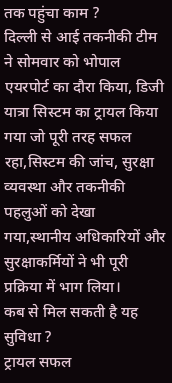तक पहुंचा काम ?
दिल्ली से आई तकनीकी टीम ने सोमवार को भोपाल एयरपोर्ट का दौरा किया, डिजी यात्रा सिस्टम का ट्रायल किया गया जो पूरी तरह सफल रहा,सिस्टम की जांच, सुरक्षा व्यवस्था और तकनीकी पहलुओं को देखा गया,स्थानीय अधिकारियों और सुरक्षाकर्मियों ने भी पूरी प्रक्रिया में भाग लिया।
कब से मिल सकती है यह सुविधा ?
ट्रायल सफल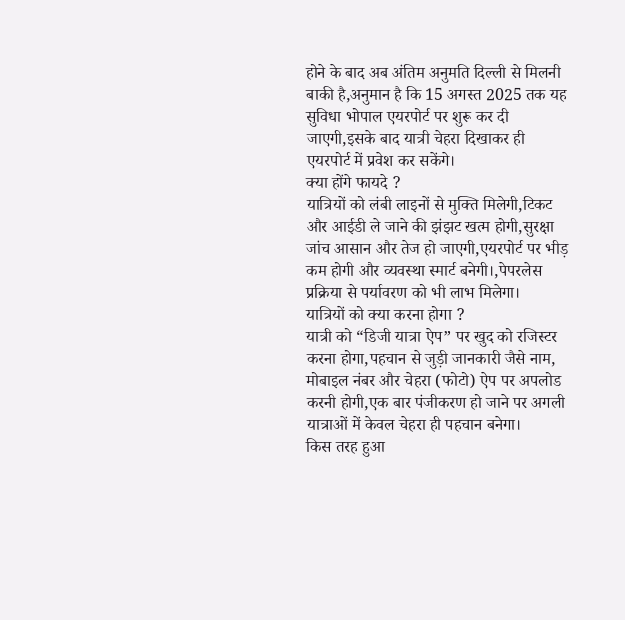होने के बाद अब अंतिम अनुमति दिल्ली से मिलनी बाकी है,अनुमान है कि 15 अगस्त 2025 तक यह सुविधा भोपाल एयरपोर्ट पर शुरू कर दी जाएगी,इसके बाद यात्री चेहरा दिखाकर ही एयरपोर्ट में प्रवेश कर सकेंगे।
क्या होंगे फायदे ?
यात्रियों को लंबी लाइनों से मुक्ति मिलेगी,टिकट और आईडी ले जाने की झंझट खत्म होगी,सुरक्षा जांच आसान और तेज हो जाएगी,एयरपोर्ट पर भीड़ कम होगी और व्यवस्था स्मार्ट बनेगी।,पेपरलेस प्रक्रिया से पर्यावरण को भी लाभ मिलेगा।
यात्रियों को क्या करना होगा ?
यात्री को “डिजी यात्रा ऐप” पर खुद को रजिस्टर करना होगा,पहचान से जुड़ी जानकारी जैसे नाम, मोबाइल नंबर और चेहरा (फोटो) ऐप पर अपलोड करनी होगी,एक बार पंजीकरण हो जाने पर अगली यात्राओं में केवल चेहरा ही पहचान बनेगा।
किस तरह हुआ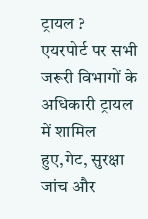ट्रायल ?
एयरपोर्ट पर सभी जरूरी विभागों के अधिकारी ट्रायल में शामिल हुए,गेट, सुरक्षा जांच और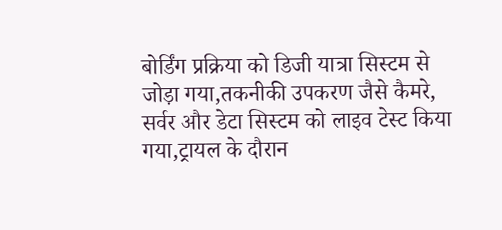बोर्डिंग प्रक्रिया को डिजी यात्रा सिस्टम से जोड़ा गया,तकनीकी उपकरण जैसे कैमरे, सर्वर और डेटा सिस्टम को लाइव टेस्ट किया गया,ट्रायल के दौरान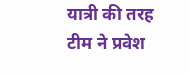यात्री की तरह टीम ने प्रवेश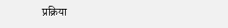प्रक्रिया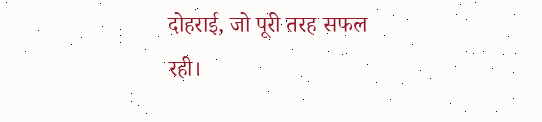दोहराई, जो पूरी तरह सफल रही।